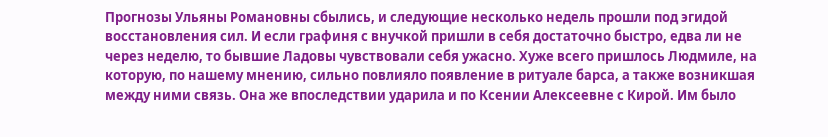Прогнозы Ульяны Романовны сбылись, и следующие несколько недель прошли под эгидой восстановления сил. И если графиня с внучкой пришли в себя достаточно быстро, едва ли не через неделю, то бывшие Ладовы чувствовали себя ужасно. Хуже всего пришлось Людмиле, на которую, по нашему мнению, сильно повлияло появление в ритуале барса, а также возникшая между ними связь. Она же впоследствии ударила и по Ксении Алексеевне с Кирой. Им было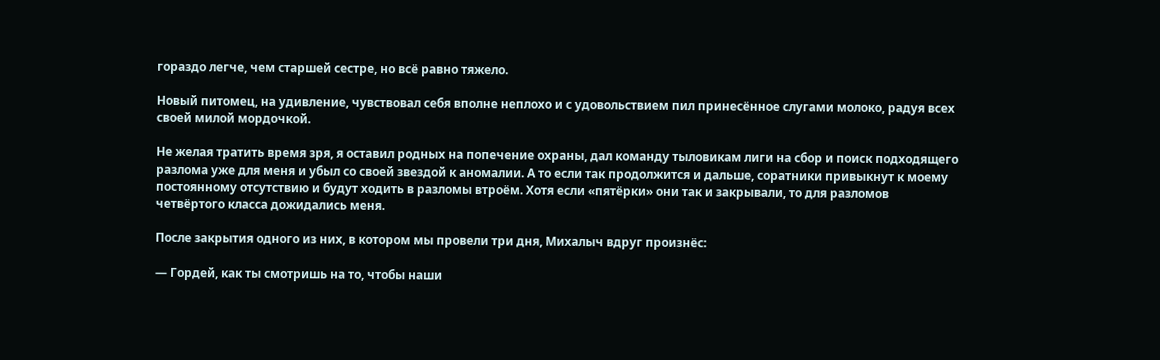гораздо легче, чем старшей сестре, но всё равно тяжело.

Новый питомец, на удивление, чувствовал себя вполне неплохо и с удовольствием пил принесённое слугами молоко, радуя всех своей милой мордочкой.

Не желая тратить время зря, я оставил родных на попечение охраны, дал команду тыловикам лиги на сбор и поиск подходящего разлома уже для меня и убыл со своей звездой к аномалии. А то если так продолжится и дальше, соратники привыкнут к моему постоянному отсутствию и будут ходить в разломы втроём. Хотя если «пятёрки» они так и закрывали, то для разломов четвёртого класса дожидались меня.

После закрытия одного из них, в котором мы провели три дня, Михалыч вдруг произнёс:

— Гордей, как ты смотришь на то, чтобы наши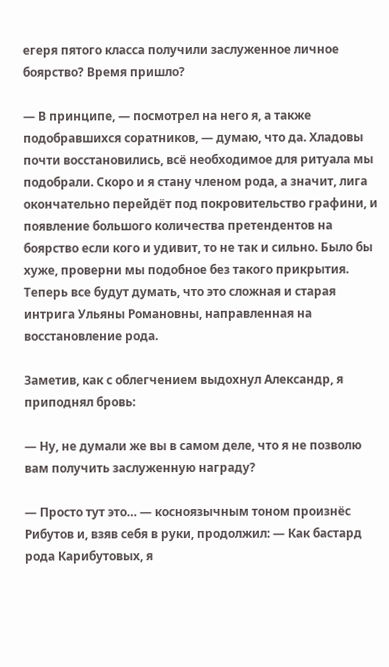егеря пятого класса получили заслуженное личное боярство? Время пришло?

— В принципе, — посмотрел на него я, а также подобравшихся соратников, — думаю, что да. Хладовы почти восстановились, всё необходимое для ритуала мы подобрали. Скоро и я стану членом рода, а значит, лига окончательно перейдёт под покровительство графини, и появление большого количества претендентов на боярство если кого и удивит, то не так и сильно. Было бы хуже, проверни мы подобное без такого прикрытия. Теперь все будут думать, что это сложная и старая интрига Ульяны Романовны, направленная на восстановление рода.

Заметив, как с облегчением выдохнул Александр, я приподнял бровь:

— Ну, не думали же вы в самом деле, что я не позволю вам получить заслуженную награду?

— Просто тут это… — косноязычным тоном произнёс Рибутов и, взяв себя в руки, продолжил: — Как бастард рода Карибутовых, я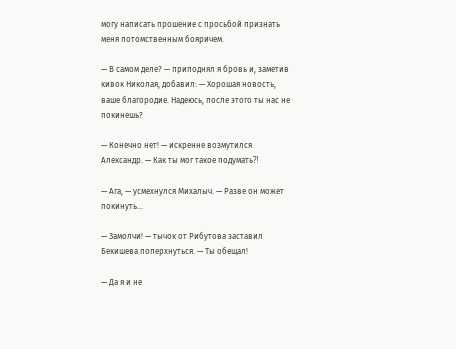могу написать прошение с просьбой признать меня потомственным бояричем.

— В самом деле? — приподнял я бровь и, заметив кивок Николая, добавил: — Хорошая новость, ваше благородие. Надеюсь, после этого ты нас не покинешь?

— Конечно нет! — искренне возмутился Александр. — Как ты мог такое подумать⁈

— Ага, — усмехнулся Михалыч. — Разве он может покинуть…

— Замолчи! — тычок от Рибутова заставил Бекишева поперхнуться. — Ты обещал!

— Да я и не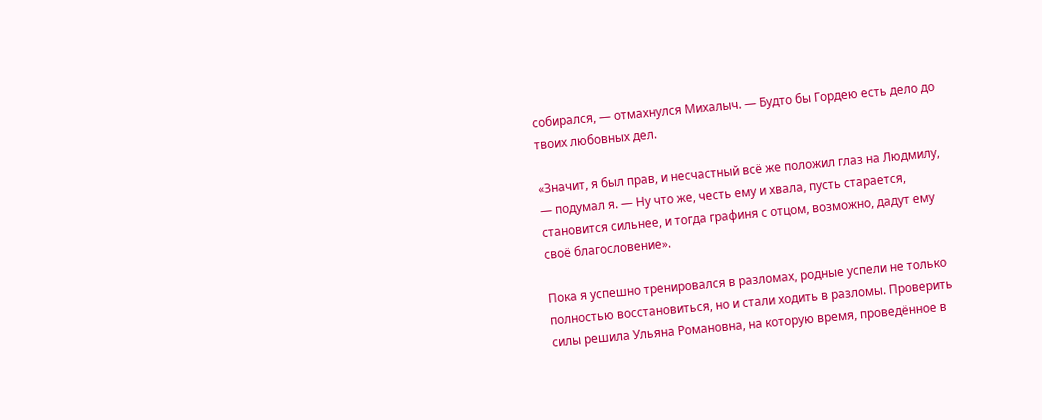собирался, — отмахнулся Михалыч. — Будто бы Гордею есть дело до твоих любовных дел.

«Значит, я был прав, и несчастный всё же положил глаз на Людмилу, — подумал я. — Ну что же, честь ему и хвала, пусть старается, становится сильнее, и тогда графиня с отцом, возможно, дадут ему своё благословение».

Пока я успешно тренировался в разломах, родные успели не только полностью восстановиться, но и стали ходить в разломы. Проверить силы решила Ульяна Романовна, на которую время, проведённое в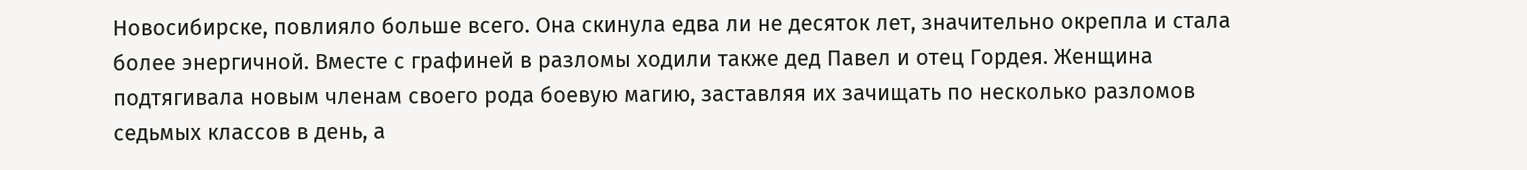Новосибирске, повлияло больше всего. Она скинула едва ли не десяток лет, значительно окрепла и стала более энергичной. Вместе с графиней в разломы ходили также дед Павел и отец Гордея. Женщина подтягивала новым членам своего рода боевую магию, заставляя их зачищать по несколько разломов седьмых классов в день, а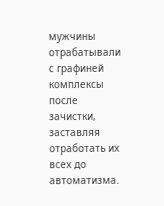мужчины отрабатывали с графиней комплексы после зачистки, заставляя отработать их всех до автоматизма.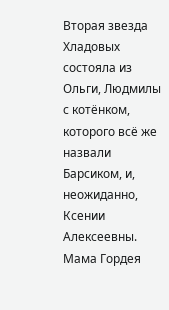Вторая звезда Хладовых состояла из Ольги, Людмилы с котёнком, которого всё же назвали Барсиком, и, неожиданно, Ксении Алексеевны. Мама Гордея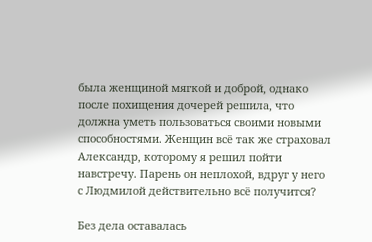была женщиной мягкой и доброй, однако после похищения дочерей решила, что должна уметь пользоваться своими новыми способностями. Женщин всё так же страховал Александр, которому я решил пойти навстречу. Парень он неплохой, вдруг у него с Людмилой действительно всё получится?

Без дела оставалась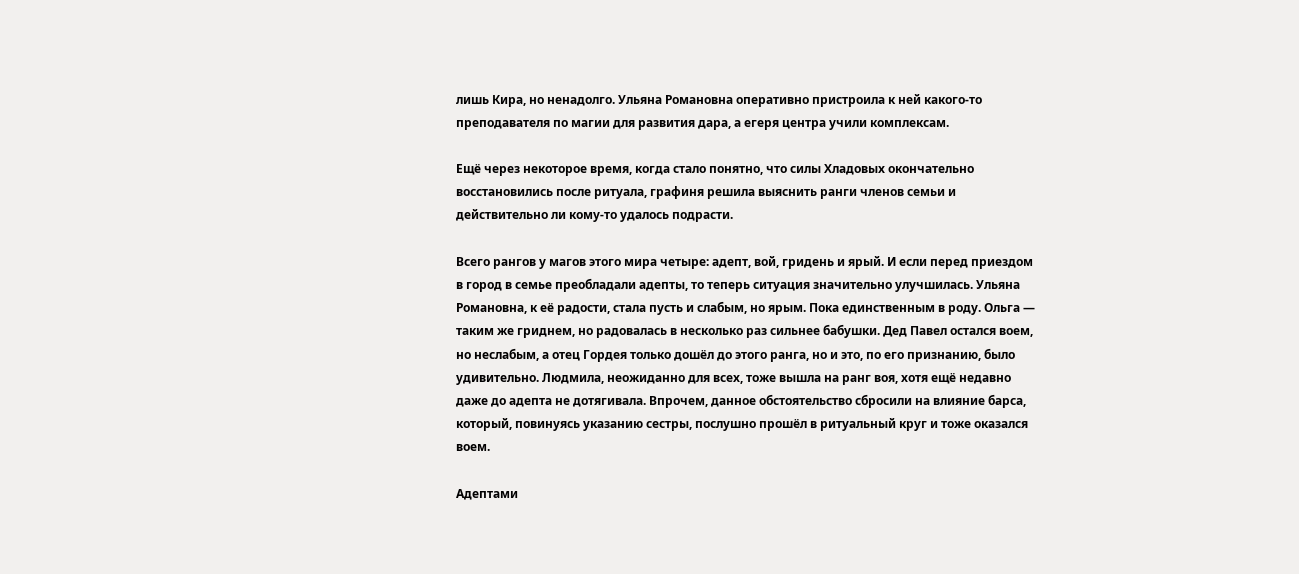лишь Кира, но ненадолго. Ульяна Романовна оперативно пристроила к ней какого-то преподавателя по магии для развития дара, а егеря центра учили комплексам.

Ещё через некоторое время, когда стало понятно, что силы Хладовых окончательно восстановились после ритуала, графиня решила выяснить ранги членов семьи и действительно ли кому-то удалось подрасти.

Всего рангов у магов этого мира четыре: адепт, вой, гридень и ярый. И если перед приездом в город в семье преобладали адепты, то теперь ситуация значительно улучшилась. Ульяна Романовна, к её радости, стала пусть и слабым, но ярым. Пока единственным в роду. Ольга — таким же гриднем, но радовалась в несколько раз сильнее бабушки. Дед Павел остался воем, но неслабым, а отец Гордея только дошёл до этого ранга, но и это, по его признанию, было удивительно. Людмила, неожиданно для всех, тоже вышла на ранг воя, хотя ещё недавно даже до адепта не дотягивала. Впрочем, данное обстоятельство сбросили на влияние барса, который, повинуясь указанию сестры, послушно прошёл в ритуальный круг и тоже оказался воем.

Адептами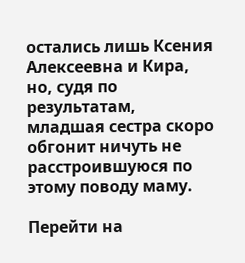остались лишь Ксения Алексеевна и Кира, но, судя по результатам, младшая сестра скоро обгонит ничуть не расстроившуюся по этому поводу маму.

Перейти на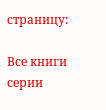страницу:

Все книги серии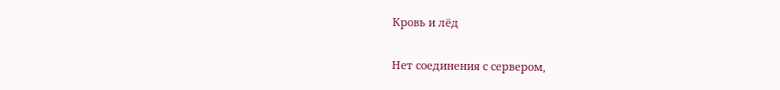Кровь и лёд

Нет соединения с сервером,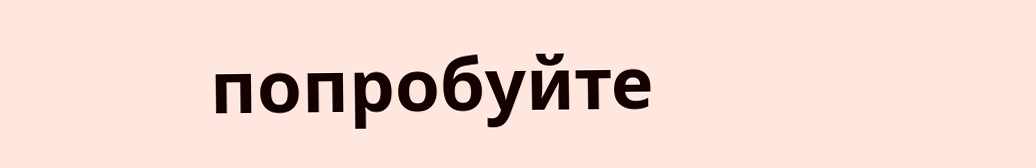попробуйте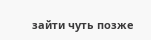зайти чуть позже